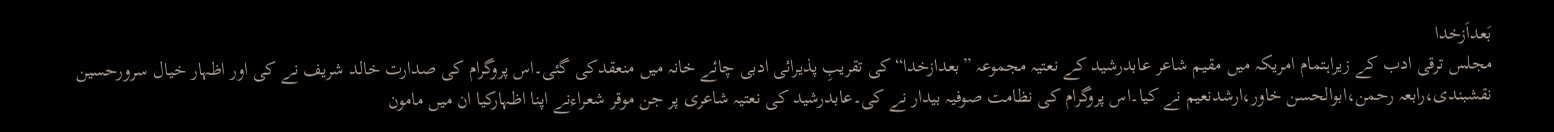بَعداَزخدا
مجلس ترقی ادب کے زیراہتمام امریکہ میں مقیم شاعر عابدرشید کے نعتیہ مجموعہ ”بعدازخدا“کی تقریبِ پذیرائی ادبی چائے خانہ میں منعقدکی گئی۔اس پروگرام کی صدارت خالد شریف نے کی اور اظہار خیال سرورحسین نقشبندی،رابعہ رحمن،ابوالحسن خاور،ارشدنعیم نے کیا۔اس پروگرام کی نظامت صوفیہ بیدار نے کی۔عابدرشید کی نعتیہ شاعری پر جن موقر شعراءنے اپنا اظہارکیا ان میں مامون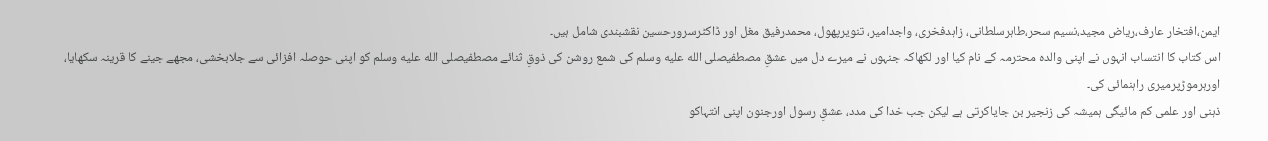ایمن،افتخار عارف،ریاض مجید،نسیم سحر،طاہرسلطانی، زاہدفخری، واجدامیر، تنویرپھول، محمدرفیق مغل اور ڈاکٹرسرورحسین نقشبندی شامل ہیں۔
اس کتاب کا انتساب انہوں نے اپنی والدہ محترمہ کے نام کیا اور لکھاکہ جنہوں نے میرے دل میں عشقِ مصطفیصلى الله عليه وسلم کی شمع روشن کی ذوقِ ثنائے مصطفیصلى الله عليه وسلم کو اپنی حوصلہ افزائی سے جلابخشی، مجھے جینے کا قرینہ سکھایا، اورہرموڑپرمیری راہنمائی کی۔
ذہنی اور علمی کم مائیگی ہمیشہ کی زنجیر بن جایاکرتی ہے لیکن جب خدا کی مدد، عشقِ رسول اورجنون اپنی انتہاکو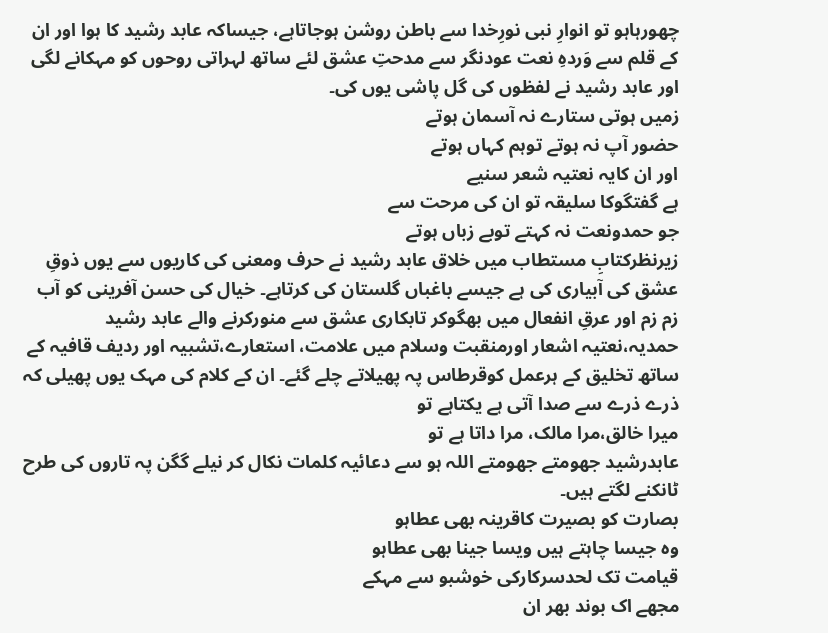چھورہاہو تو انوارِ نبی نورِخدا سے باطن روشن ہوجاتاہے، جیساکہ عابد رشید کا ہوا اور ان کے قلم سے وَردہِ نعت عودنگر سے مدحتِ عشق لئے ساتھ لہراتی روحوں کو مہکانے لگی اور عابد رشید نے لفظوں کی گل پاشی یوں کی۔
زمیں ہوتی ستارے نہ آسمان ہوتے
حضور آپ نہ ہوتے توہم کہاں ہوتے
اور ان کایہ نعتیہ شعر سنیے
ہے گفتگوکا سلیقہ تو ان کی مرحت سے
جو حمدونعت نہ کہتے توبے زباں ہوتے
زیرنظرکتابِ مستطاب میں خلاق عابد رشید نے حرف ومعنی کی کاریوں سے یوں ذوقِ عشق کی آبیاری کی ہے جیسے باغباں گلستان کی کرتاہے۔ خیال کی حسن آفرینی کو آب زم زم اور عرقِ انفعال میں بھگوکر تابکاری عشق سے منورکرنے والے عابد رشید حمدیہ،نعتیہ اشعار اورمنقبت وسلام میں علامت، استعارے،تشبیہ اور ردیف قافیہ کے ساتھ تخلیق کے ہرعمل کوقرطاس پہ پھیلاتے چلے گئے۔ ان کے کلام کی مہک یوں پھیلی کہ
ذرے ذرے سے صدا آتی ہے یکتاہے تو
میرا خالق،مرا مالک، مرا داتا ہے تو
عابدرشید جھومتے جھومتے اللہ ہو سے دعائیہ کلمات نکال کر نیلے گگن پہ تاروں کی طرح ٹانکنے لگتے ہیں۔
بصارت کو بصیرت کاقرینہ بھی عطاہو
وہ جیسا چاہتے ہیں ویسا جینا بھی عطاہو
قیامت تک لحدسرکارکی خوشبو سے مہکے
مجھے اک بوند بھر ان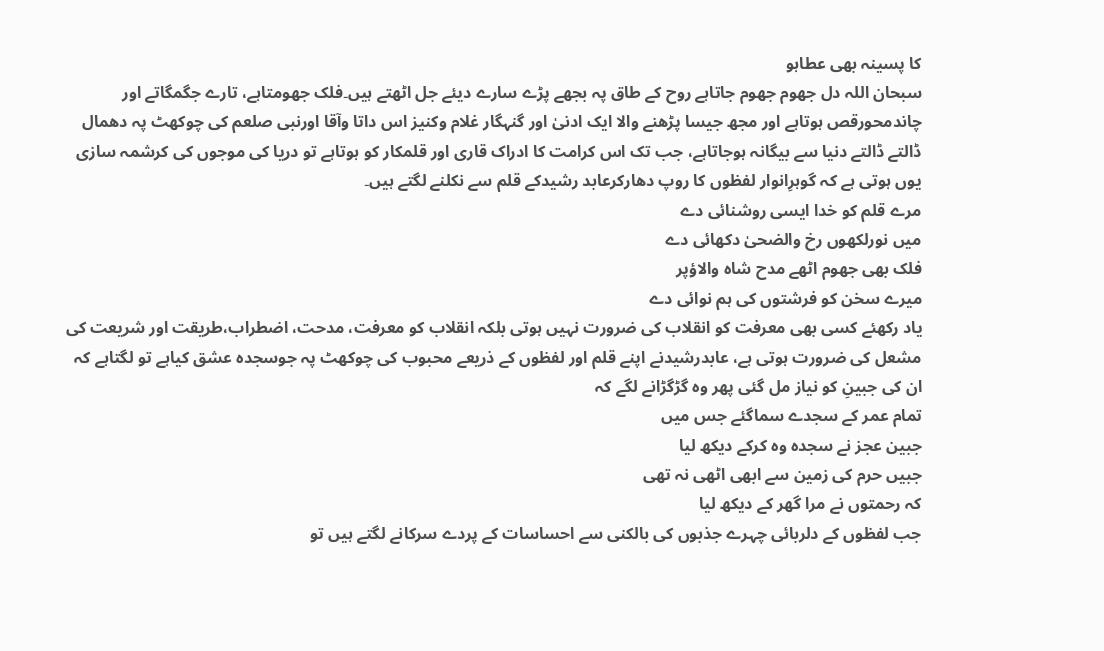کا پسینہ بھی عطاہو
سبحان اللہ دل جھوم جھوم جاتاہے روح کے طاق پہ بجھے پڑے سارے دیئے جل اٹھتے ہیں۔فلک جھومتاہے، تارے جگمگاتے اور چاندمحورقص ہوتاہے اور مجھ جیسا پڑھنے والا ایک ادنیٰ اور گنہگار غلام وکنیز اس داتا وآقا اورنبی صلعم کی چوکھٹ پہ دھمال ڈالتے ڈالتے دنیا سے بیگانہ ہوجاتاہے، جب تک اس کرامت کا ادراک قاری اور قلمکار کو ہوتاہے تو دریا کی موجوں کی کرشمہ سازی یوں ہوتی ہے کہ گوہرِانوار لفظوں کا روپ دھارکرعابد رشیدکے قلم سے نکلنے لگتے ہیں۔
مرے قلم کو خدا ایسی روشنائی دے
میں نورلکھوں رخ والضحیٰ دکھائی دے
فلک بھی جھوم اٹھے مدح شاہ والاؤپر
میرے سخن کو فرشتوں کی ہم نوائی دے
یاد رکھئے کسی بھی معرفت کو انقلاب کی ضرورت نہیں ہوتی بلکہ انقلاب کو معرفت، مدحت، اضطراب،طریقت اور شریعت کی مشعل کی ضرورت ہوتی ہے، عابدرشیدنے اپنے قلم اور لفظوں کے ذریعے محبوب کی چوکھٹ پہ جوسجدہ عشق کیاہے تو لگتاہے کہ ان کی جبینِ کو نیاز مل گئی پھر وہ گڑگڑانے لگے کہ
تمام عمر کے سجدے سماگئے جس میں
جبین عجز نے سجدہ وہ کرکے دیکھ لیا
جبیں حرم کی زمین سے ابھی اٹھی نہ تھی
کہ رحمتوں نے مرا گھر کے دیکھ لیا
جب لفظوں کے دلربائی چہرے جذبوں کی بالکنی سے احساسات کے پردے سرکانے لگتے ہیں تو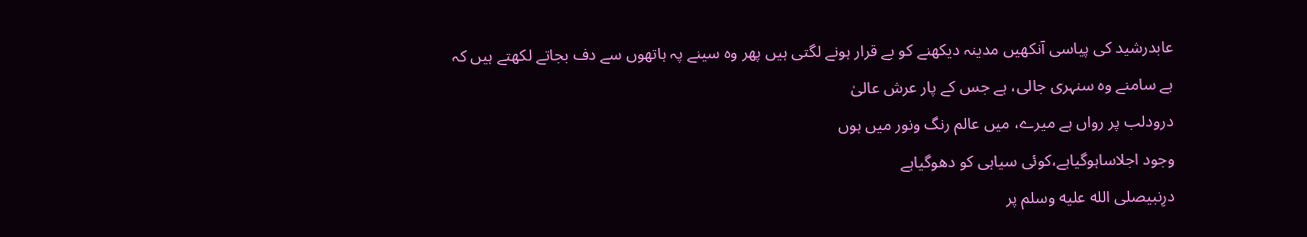عابدرشید کی پیاسی آنکھیں مدینہ دیکھنے کو بے قرار ہونے لگتی ہیں پھر وہ سینے پہ ہاتھوں سے دف بجاتے لکھتے ہیں کہ
ہے سامنے وہ سنہری جالی، ہے جس کے پار عرش عالیٰ
درودلب پر رواں ہے میرے، میں عالم رنگ ونور میں ہوں
وجود اجلاساہوگیاہے،کوئی سیاہی کو دھوگیاہے
درِنبیصلى الله عليه وسلم پر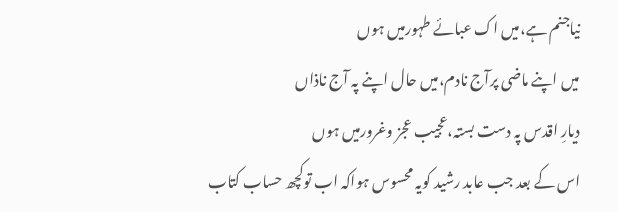نیاجنم ہے،میں اک عبائے طہورمیں ہوں
میں اپنے ماضی پرآج نادم،میں حال اپنے پہ آج ناذاں
دیارِ اقدس پہ دست بستہ،عجیب عجز وغرورمیں ہوں
اس کے بعد جب عابد رشید کویہ محسوس ہواکہ اب توکچھ حساب کتاب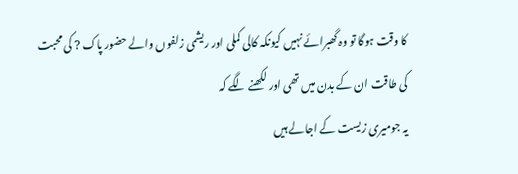کا وقت ہوگا تو وہ گھبرائے نہیں کیونکہ کالی کملی اور ریشمی زلفوں والے حضور پاک ? کی محبت کی طاقت ان کے بدن میں تھی اور لکھنے لگے کہ
یہ جومیری زیست کے اجالے ہیں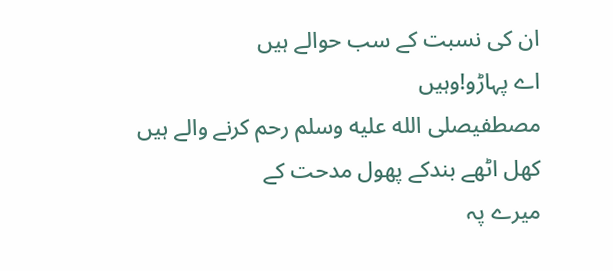ان کی نسبت کے سب حوالے ہیں
اے پہاڑو!وہیں
مصطفیصلى الله عليه وسلم رحم کرنے والے ہیں
کھل اٹھے بندکے پھول مدحت کے
میرے پہ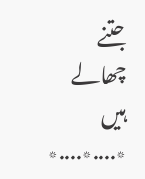جتنے چھالے ہیں
٭....٭....٭